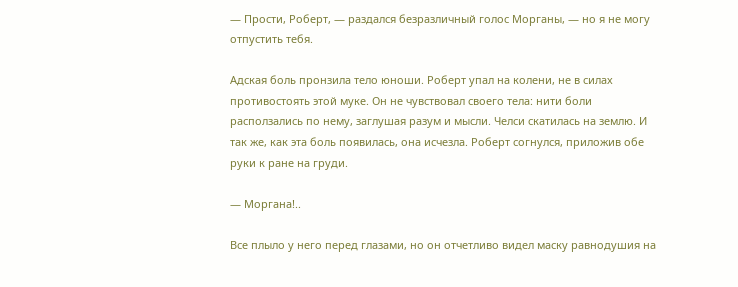— Прости, Роберт, — раздался безразличный голос Морганы, — но я не могу отпустить тебя.

Адская боль пронзила тело юноши. Роберт упал на колени, не в силах противостоять этой муке. Он не чувствовал своего тела: нити боли расползались по нему, заглушая разум и мысли. Челси скатилась на землю. И так же, как эта боль появилась, она исчезла. Роберт согнулся, приложив обе руки к ране на груди.

— Моргана!..

Все плыло у него перед глазами, но он отчетливо видел маску равнодушия на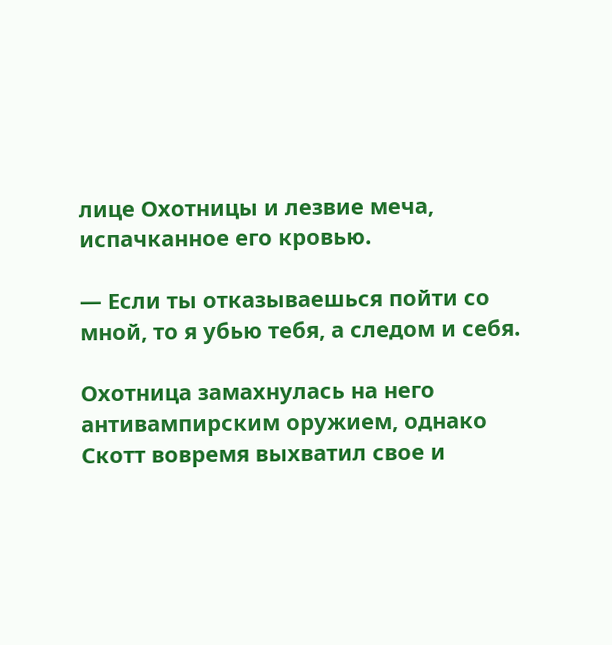лице Охотницы и лезвие меча, испачканное его кровью.

— Если ты отказываешься пойти со мной, то я убью тебя, а следом и себя.

Охотница замахнулась на него антивампирским оружием, однако Скотт вовремя выхватил свое и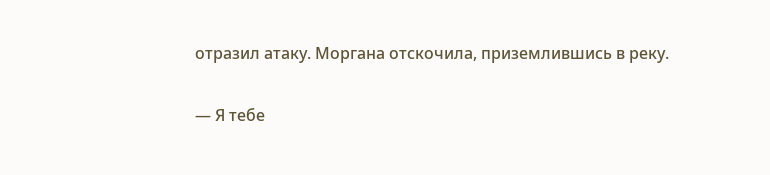отразил атаку. Моргана отскочила, приземлившись в реку.

— Я тебе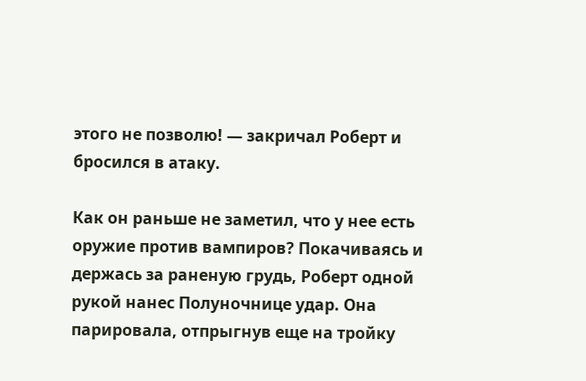этого не позволю! — закричал Роберт и бросился в атаку.

Как он раньше не заметил, что у нее есть оружие против вампиров? Покачиваясь и держась за раненую грудь, Роберт одной рукой нанес Полуночнице удар. Она парировала, отпрыгнув еще на тройку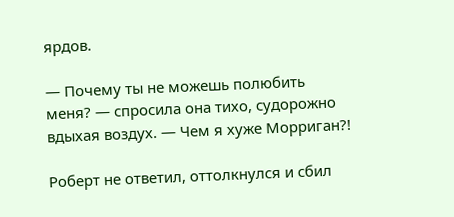ярдов.

— Почему ты не можешь полюбить меня? — спросила она тихо, судорожно вдыхая воздух. — Чем я хуже Морриган?!

Роберт не ответил, оттолкнулся и сбил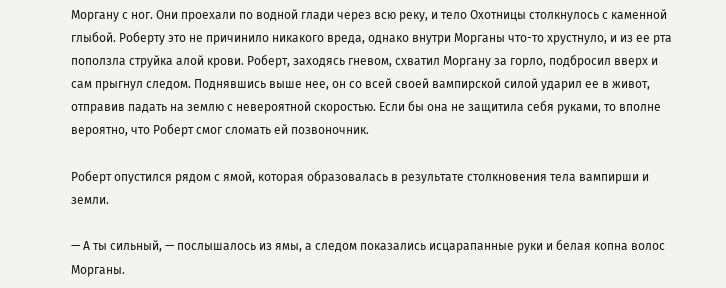Моргану с ног. Они проехали по водной глади через всю реку, и тело Охотницы столкнулось с каменной глыбой. Роберту это не причинило никакого вреда, однако внутри Морганы что-то хрустнуло, и из ее рта поползла струйка алой крови. Роберт, заходясь гневом, схватил Моргану за горло, подбросил вверх и сам прыгнул следом. Поднявшись выше нее, он со всей своей вампирской силой ударил ее в живот, отправив падать на землю с невероятной скоростью. Если бы она не защитила себя руками, то вполне вероятно, что Роберт смог сломать ей позвоночник.

Роберт опустился рядом с ямой, которая образовалась в результате столкновения тела вампирши и земли.

— А ты сильный, — послышалось из ямы, а следом показались исцарапанные руки и белая копна волос Морганы.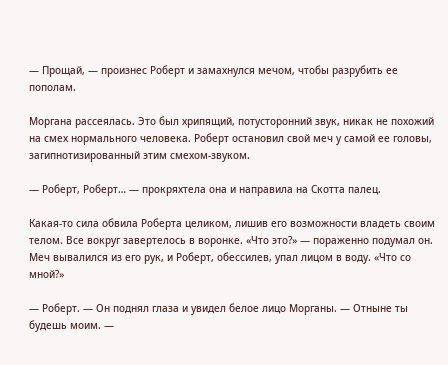— Прощай, — произнес Роберт и замахнулся мечом, чтобы разрубить ее пополам.

Моргана рассеялась. Это был хрипящий, потусторонний звук, никак не похожий на смех нормального человека. Роберт остановил свой меч у самой ее головы, загипнотизированный этим смехом-звуком.

— Роберт, Роберт… — прокряхтела она и направила на Скотта палец.

Какая-то сила обвила Роберта целиком, лишив его возможности владеть своим телом. Все вокруг завертелось в воронке. «Что это?» — пораженно подумал он. Меч вывалился из его рук, и Роберт, обессилев, упал лицом в воду. «Что со мной?»

— Роберт. — Он поднял глаза и увидел белое лицо Морганы. — Отныне ты будешь моим. —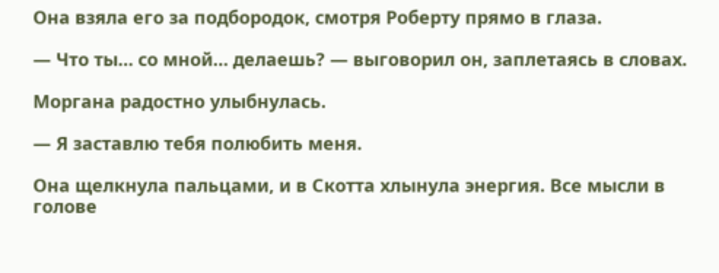Она взяла его за подбородок, смотря Роберту прямо в глаза.

— Что ты… со мной… делаешь? — выговорил он, заплетаясь в словах.

Моргана радостно улыбнулась.

— Я заставлю тебя полюбить меня.

Она щелкнула пальцами, и в Скотта хлынула энергия. Все мысли в голове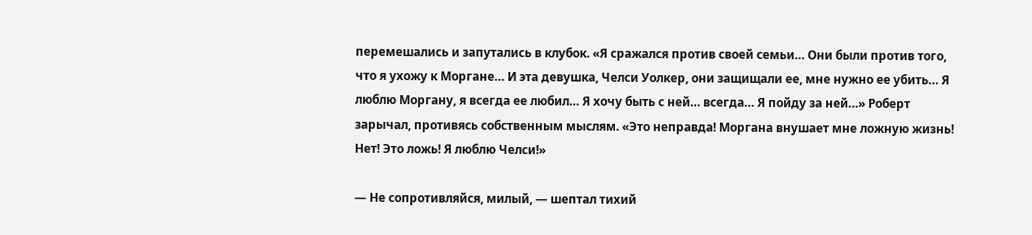перемешались и запутались в клубок. «Я сражался против своей семьи… Они были против того, что я ухожу к Моргане… И эта девушка, Челси Уолкер, они защищали ее, мне нужно ее убить… Я люблю Моргану, я всегда ее любил… Я хочу быть с ней… всегда… Я пойду за ней…» Роберт зарычал, противясь собственным мыслям. «Это неправда! Моргана внушает мне ложную жизнь! Нет! Это ложь! Я люблю Челси!»

— Не сопротивляйся, милый, — шептал тихий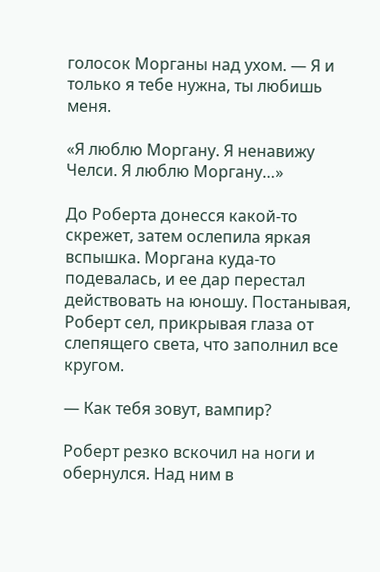голосок Морганы над ухом. — Я и только я тебе нужна, ты любишь меня.

«Я люблю Моргану. Я ненавижу Челси. Я люблю Моргану…»

До Роберта донесся какой-то скрежет, затем ослепила яркая вспышка. Моргана куда-то подевалась, и ее дар перестал действовать на юношу. Постанывая, Роберт сел, прикрывая глаза от слепящего света, что заполнил все кругом.

— Как тебя зовут, вампир?

Роберт резко вскочил на ноги и обернулся. Над ним в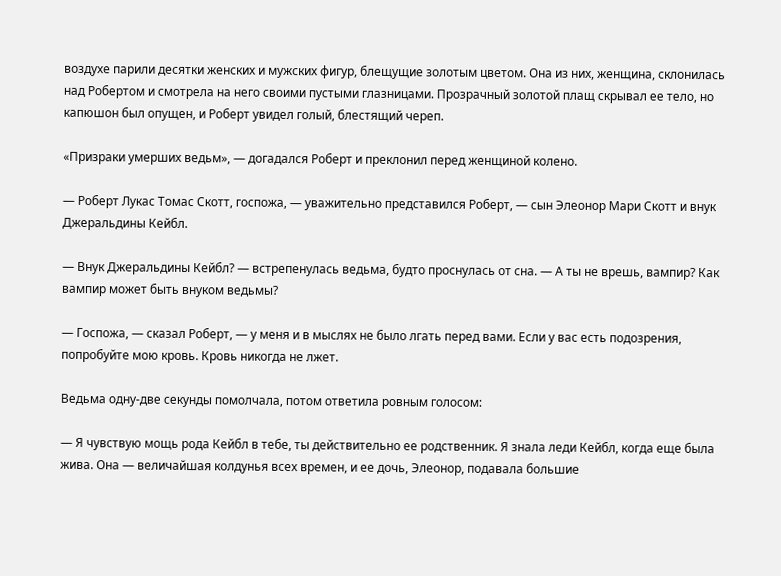воздухе парили десятки женских и мужских фигур, блещущие золотым цветом. Она из них, женщина, склонилась над Робертом и смотрела на него своими пустыми глазницами. Прозрачный золотой плащ скрывал ее тело, но капюшон был опущен, и Роберт увидел голый, блестящий череп.

«Призраки умерших ведьм», — догадался Роберт и преклонил перед женщиной колено.

— Роберт Лукас Томас Скотт, госпожа, — уважительно представился Роберт, — сын Элеонор Мари Скотт и внук Джеральдины Кейбл.

— Внук Джеральдины Кейбл? — встрепенулась ведьма, будто проснулась от сна. — А ты не врешь, вампир? Как вампир может быть внуком ведьмы?

— Госпожа, — сказал Роберт, — у меня и в мыслях не было лгать перед вами. Если у вас есть подозрения, попробуйте мою кровь. Кровь никогда не лжет.

Ведьма одну-две секунды помолчала, потом ответила ровным голосом:

— Я чувствую мощь рода Кейбл в тебе, ты действительно ее родственник. Я знала леди Кейбл, когда еще была жива. Она — величайшая колдунья всех времен, и ее дочь, Элеонор, подавала большие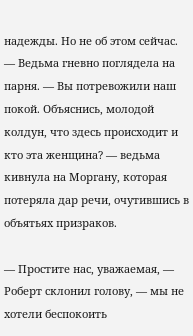надежды. Но не об этом сейчас. — Ведьма гневно поглядела на парня. — Вы потревожили наш покой. Объяснись, молодой колдун, что здесь происходит и кто эта женщина? — ведьма кивнула на Моргану, которая потеряла дар речи, очутившись в объятьях призраков.

— Простите нас, уважаемая, — Роберт склонил голову, — мы не хотели беспокоить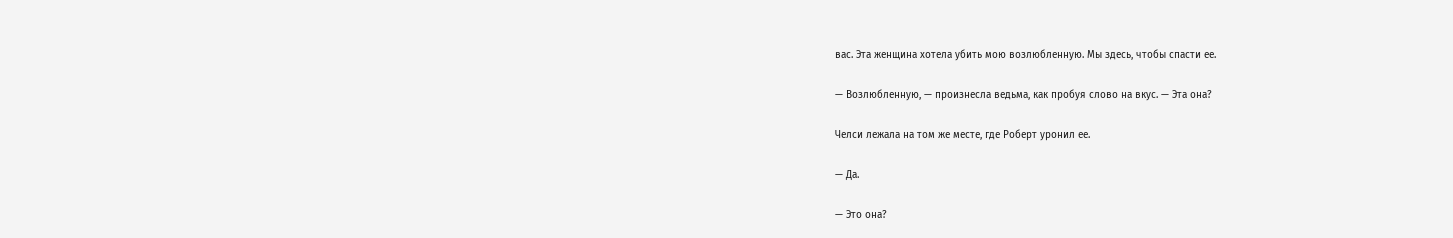вас. Эта женщина хотела убить мою возлюбленную. Мы здесь, чтобы спасти ее.

— Возлюбленную, — произнесла ведьма, как пробуя слово на вкус. — Эта она?

Челси лежала на том же месте, где Роберт уронил ее.

— Да.

— Это она?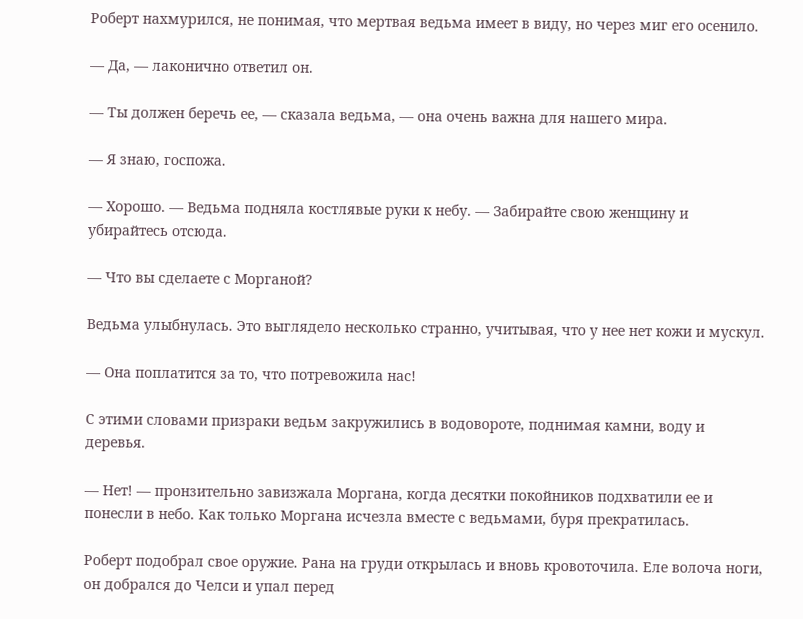Роберт нахмурился, не понимая, что мертвая ведьма имеет в виду, но через миг его осенило.

— Да, — лаконично ответил он.

— Ты должен беречь ее, — сказала ведьма, — она очень важна для нашего мира.

— Я знаю, госпожа.

— Хорошо. — Ведьма подняла костлявые руки к небу. — Забирайте свою женщину и убирайтесь отсюда.

— Что вы сделаете с Морганой?

Ведьма улыбнулась. Это выглядело несколько странно, учитывая, что у нее нет кожи и мускул.

— Она поплатится за то, что потревожила нас!

С этими словами призраки ведьм закружились в водовороте, поднимая камни, воду и деревья.

— Нет! — пронзительно завизжала Моргана, когда десятки покойников подхватили ее и понесли в небо. Как только Моргана исчезла вместе с ведьмами, буря прекратилась.

Роберт подобрал свое оружие. Рана на груди открылась и вновь кровоточила. Еле волоча ноги, он добрался до Челси и упал перед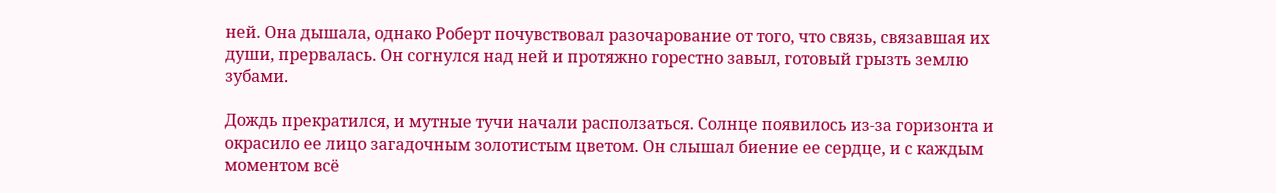ней. Она дышала, однако Роберт почувствовал разочарование от того, что связь, связавшая их души, прервалась. Он согнулся над ней и протяжно горестно завыл, готовый грызть землю зубами.

Дождь прекратился, и мутные тучи начали расползаться. Солнце появилось из-за горизонта и окрасило ее лицо загадочным золотистым цветом. Он слышал биение ее сердце, и с каждым моментом всё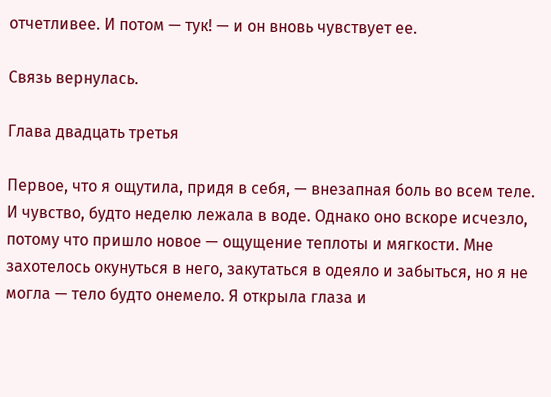отчетливее. И потом — тук! — и он вновь чувствует ее.

Связь вернулась.

Глава двадцать третья

Первое, что я ощутила, придя в себя, — внезапная боль во всем теле. И чувство, будто неделю лежала в воде. Однако оно вскоре исчезло, потому что пришло новое — ощущение теплоты и мягкости. Мне захотелось окунуться в него, закутаться в одеяло и забыться, но я не могла — тело будто онемело. Я открыла глаза и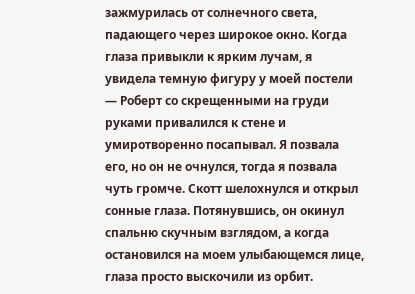зажмурилась от солнечного света, падающего через широкое окно. Когда глаза привыкли к ярким лучам, я увидела темную фигуру у моей постели — Роберт со скрещенными на груди руками привалился к стене и умиротворенно посапывал. Я позвала его, но он не очнулся, тогда я позвала чуть громче. Скотт шелохнулся и открыл сонные глаза. Потянувшись, он окинул спальню скучным взглядом, а когда остановился на моем улыбающемся лице, глаза просто выскочили из орбит.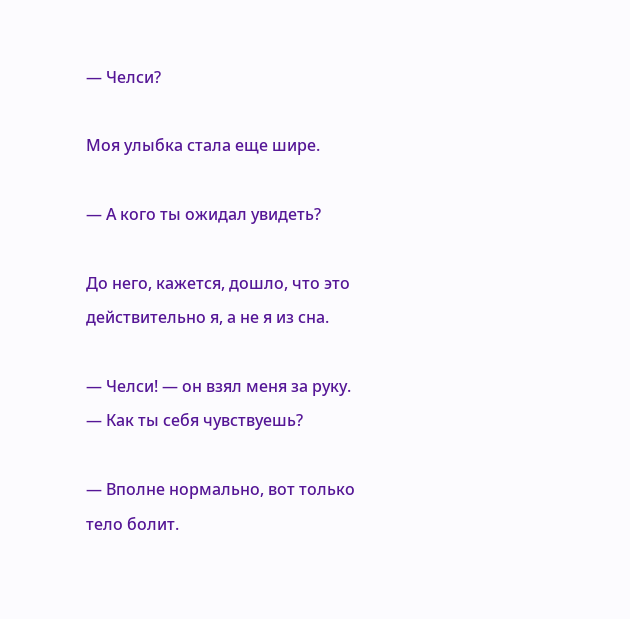— Челси?

Моя улыбка стала еще шире.

— А кого ты ожидал увидеть?

До него, кажется, дошло, что это действительно я, а не я из сна.

— Челси! — он взял меня за руку. — Как ты себя чувствуешь?

— Вполне нормально, вот только тело болит.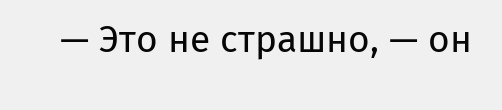— Это не страшно, — он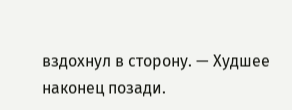вздохнул в сторону. — Худшее наконец позади.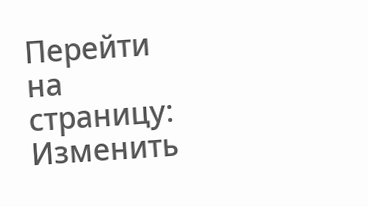Перейти на страницу:
Изменить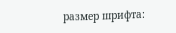размер шрифта: